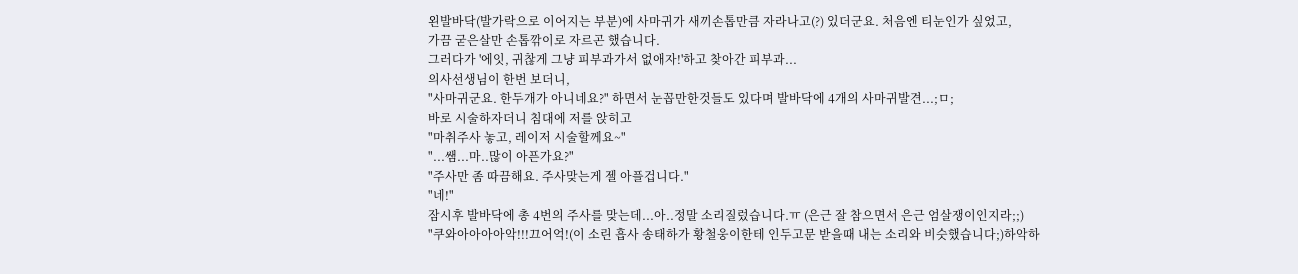왼발바닥(발가락으로 이어지는 부분)에 사마귀가 새끼손톱만큼 자라나고(?) 있더군요. 처음엔 티눈인가 싶었고,
가끔 굳은살만 손톱깎이로 자르곤 했습니다.
그러다가 '에잇, 귀찮게 그냥 피부과가서 없애자!'하고 찾아간 피부과...
의사선생님이 한번 보더니,
"사마귀군요. 한두개가 아니네요?" 하면서 눈꼽만한것들도 있다며 발바닥에 4개의 사마귀발견...;ㅁ;
바로 시술하자더니 침대에 저를 앉히고
"마취주사 놓고, 레이저 시술할께요~"
"...쌤...마..많이 아픈가요?"
"주사만 좀 따끔해요. 주사맞는게 젤 아플겁니다."
"네!"
잠시후 발바닥에 총 4번의 주사를 맞는데...아..정말 소리질렀습니다.ㅠ (은근 잘 참으면서 은근 엄살쟁이인지라;;)
"쿠와아아아아악!!!끄어억!(이 소린 흡사 송태하가 황철웅이한테 인두고문 받을때 내는 소리와 비슷했습니다;)하악하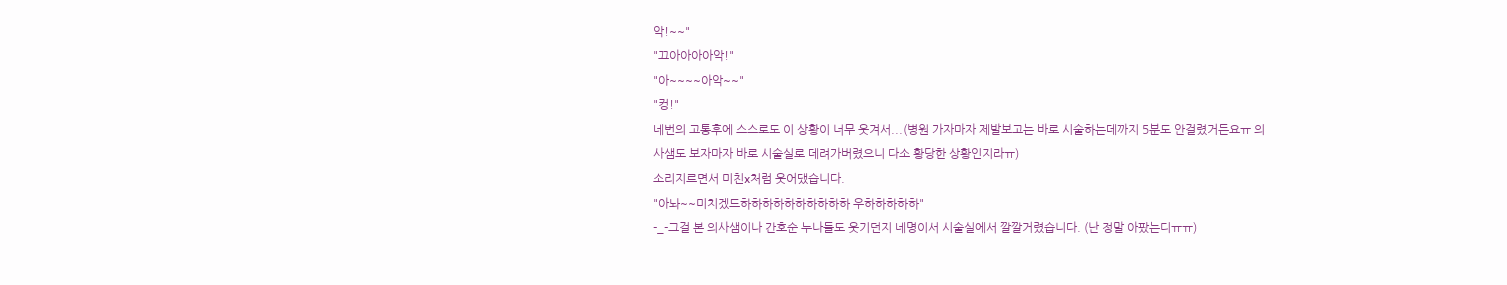악!~~"
"끄아아아아악!"
"아~~~~아악~~"
"컹!"
네번의 고통후에 스스로도 이 상황이 너무 웃겨서...(병원 가자마자 제발보고는 바로 시술하는데까지 5분도 안걸렸거든요ㅠ 의사샘도 보자마자 바로 시술실로 데려가버렸으니 다소 황당한 상황인지라ㅠ)
소리지르면서 미친x처럼 웃어댔습니다.
"아놔~~미치겠드하하하하하하하하하하 우하하하하하"
-_-그걸 본 의사샘이나 간호순 누나들도 웃기던지 네명이서 시술실에서 깔깔거렸습니다. (난 정말 아팠는디ㅠㅠ)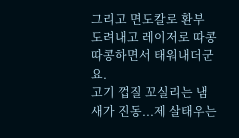그리고 면도칼로 환부 도려내고 레이저로 따콩따콩하면서 태워내더군요.
고기 껍질 꼬실리는 냄새가 진동...제 살태우는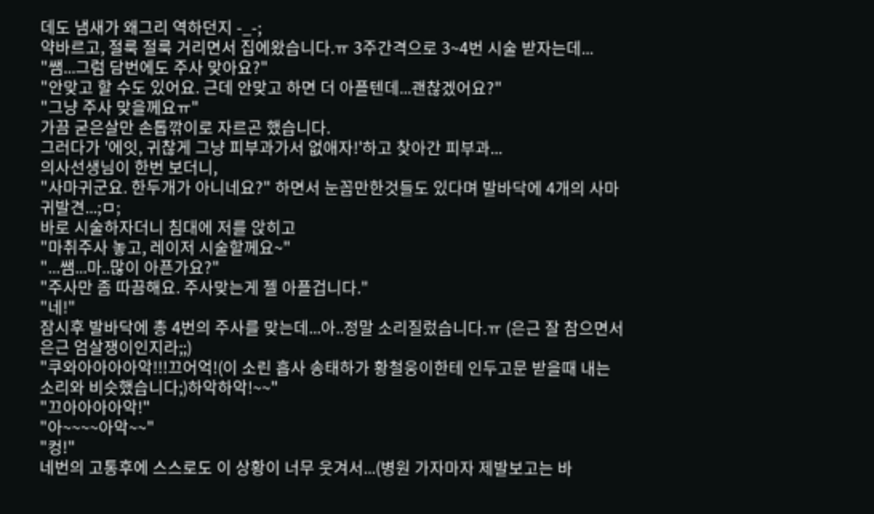데도 냄새가 왜그리 역하던지 -_-;
약바르고, 절룩 절룩 거리면서 집에왔습니다.ㅠ 3주간격으로 3~4번 시술 받자는데...
"쌤...그럼 담번에도 주사 맞아요?"
"안맞고 할 수도 있어요. 근데 안맞고 하면 더 아플텐데...괜찮겠어요?"
"그냥 주사 맞을께요ㅠ"
가끔 굳은살만 손톱깎이로 자르곤 했습니다.
그러다가 '에잇, 귀찮게 그냥 피부과가서 없애자!'하고 찾아간 피부과...
의사선생님이 한번 보더니,
"사마귀군요. 한두개가 아니네요?" 하면서 눈꼽만한것들도 있다며 발바닥에 4개의 사마귀발견...;ㅁ;
바로 시술하자더니 침대에 저를 앉히고
"마취주사 놓고, 레이저 시술할께요~"
"...쌤...마..많이 아픈가요?"
"주사만 좀 따끔해요. 주사맞는게 젤 아플겁니다."
"네!"
잠시후 발바닥에 총 4번의 주사를 맞는데...아..정말 소리질렀습니다.ㅠ (은근 잘 참으면서 은근 엄살쟁이인지라;;)
"쿠와아아아아악!!!끄어억!(이 소린 흡사 송태하가 황철웅이한테 인두고문 받을때 내는 소리와 비슷했습니다;)하악하악!~~"
"끄아아아아악!"
"아~~~~아악~~"
"컹!"
네번의 고통후에 스스로도 이 상황이 너무 웃겨서...(병원 가자마자 제발보고는 바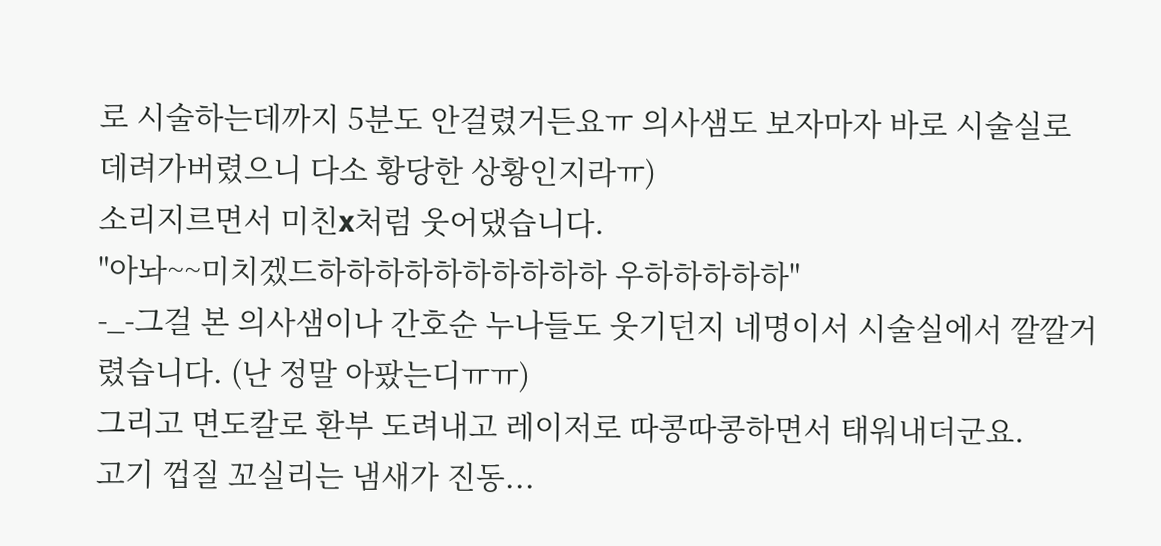로 시술하는데까지 5분도 안걸렸거든요ㅠ 의사샘도 보자마자 바로 시술실로 데려가버렸으니 다소 황당한 상황인지라ㅠ)
소리지르면서 미친x처럼 웃어댔습니다.
"아놔~~미치겠드하하하하하하하하하하 우하하하하하"
-_-그걸 본 의사샘이나 간호순 누나들도 웃기던지 네명이서 시술실에서 깔깔거렸습니다. (난 정말 아팠는디ㅠㅠ)
그리고 면도칼로 환부 도려내고 레이저로 따콩따콩하면서 태워내더군요.
고기 껍질 꼬실리는 냄새가 진동...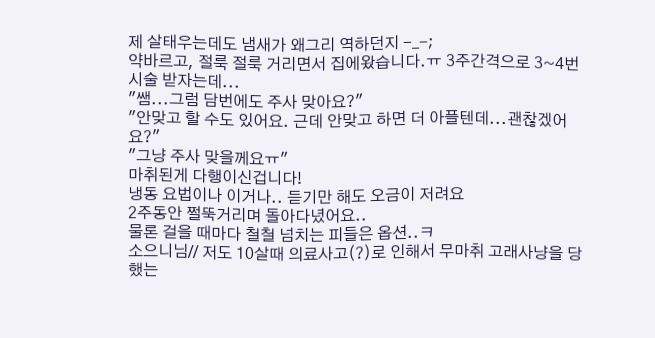제 살태우는데도 냄새가 왜그리 역하던지 -_-;
약바르고, 절룩 절룩 거리면서 집에왔습니다.ㅠ 3주간격으로 3~4번 시술 받자는데...
"쌤...그럼 담번에도 주사 맞아요?"
"안맞고 할 수도 있어요. 근데 안맞고 하면 더 아플텐데...괜찮겠어요?"
"그냥 주사 맞을께요ㅠ"
마취된게 다행이신겁니다!
냉동 요법이나 이거나.. 듣기만 해도 오금이 저려요
2주동안 쩔뚝거리며 돌아다녔어요..
물론 걸을 때마다 철철 넘치는 피들은 옵션..ㅋ
소으니님// 저도 10살때 의료사고(?)로 인해서 무마취 고래사냥을 당했는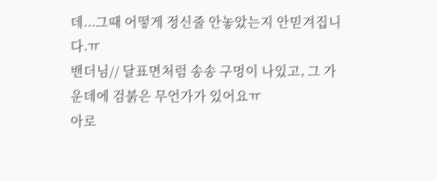데...그때 어떻게 정신줄 안놓았는지 안믿겨집니다.ㅠ
밴더님// 달표면처럼 송송 구멍이 나있고, 그 가운데에 검붉은 무언가가 있어요ㅠ
아로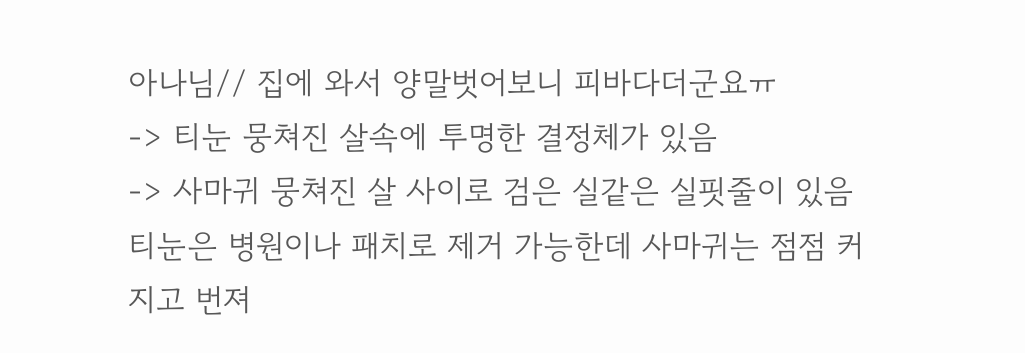아나님// 집에 와서 양말벗어보니 피바다더군요ㅠ
-> 티눈 뭉쳐진 살속에 투명한 결정체가 있음
-> 사마귀 뭉쳐진 살 사이로 검은 실같은 실핏줄이 있음
티눈은 병원이나 패치로 제거 가능한데 사마귀는 점점 커지고 번져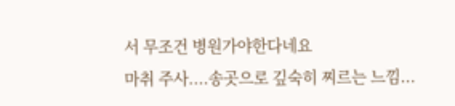서 무조건 병원가야한다네요
마취 주사....송곳으로 깊숙히 찌르는 느낌...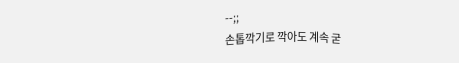--;;
손톱깍기로 깍아도 계속 굳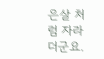은살 처럼 자라더군요.